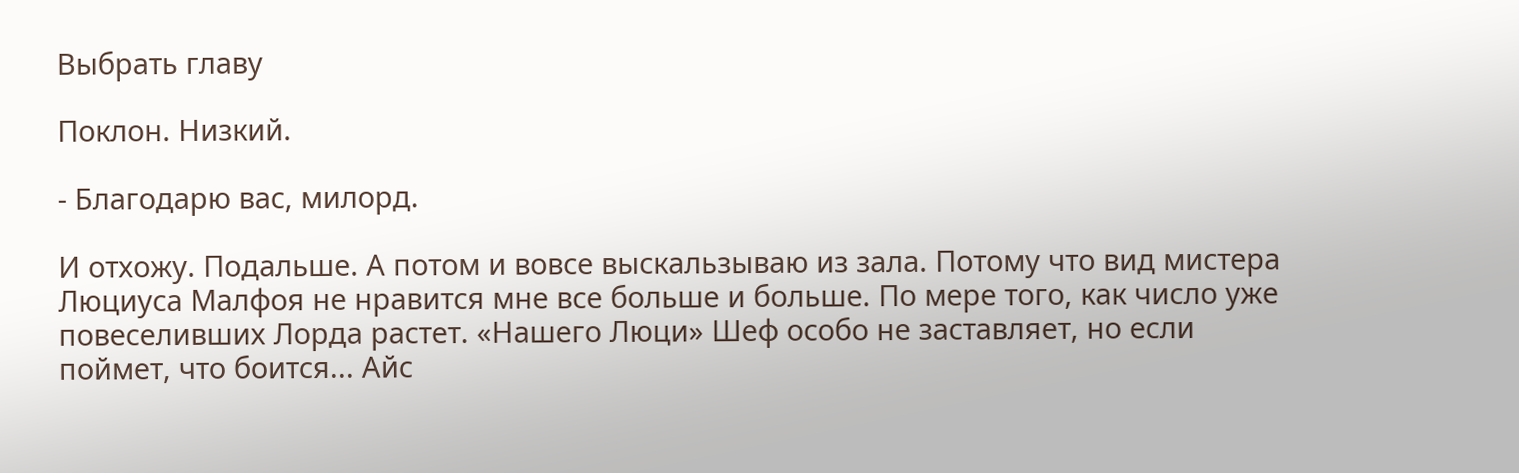Выбрать главу

Поклон. Низкий.

- Благодарю вас, милорд.

И отхожу. Подальше. А потом и вовсе выскальзываю из зала. Потому что вид мистера Люциуса Малфоя не нравится мне все больше и больше. По мере того, как число уже повеселивших Лорда растет. «Нашего Люци» Шеф особо не заставляет, но если поймет, что боится... Айс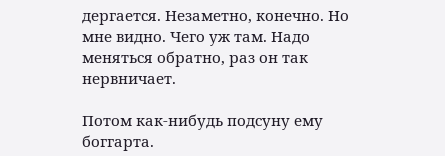дергается. Незаметно, конечно. Но мне видно. Чего уж там. Надо меняться обратно, раз он так нервничает.

Потом как-нибудь подсуну ему боггарта.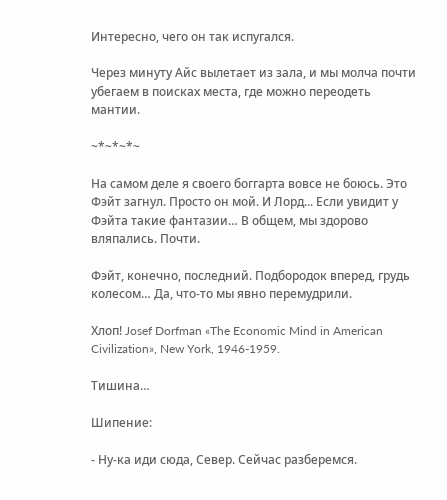Интересно, чего он так испугался.

Через минуту Айс вылетает из зала, и мы молча почти убегаем в поисках места, где можно переодеть мантии.

~*~*~*~

На самом деле я своего боггарта вовсе не боюсь. Это Фэйт загнул. Просто он мой. И Лорд... Если увидит у Фэйта такие фантазии… В общем, мы здорово вляпались. Почти.

Фэйт, конечно, последний. Подбородок вперед, грудь колесом… Да, что-то мы явно перемудрили.

Хлоп! Josef Dorfman «The Economic Mind in American Civilization», New York, 1946-1959.

Тишина…

Шипение:

- Ну-ка иди сюда, Север. Сейчас разберемся.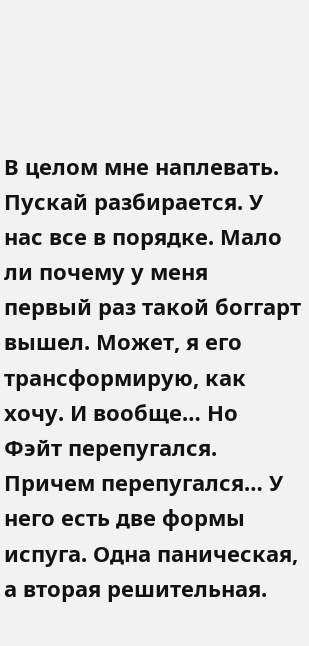В целом мне наплевать. Пускай разбирается. У нас все в порядке. Мало ли почему у меня первый раз такой боггарт вышел. Может, я его трансформирую, как хочу. И вообще… Но Фэйт перепугался. Причем перепугался… У него есть две формы испуга. Одна паническая, а вторая решительная.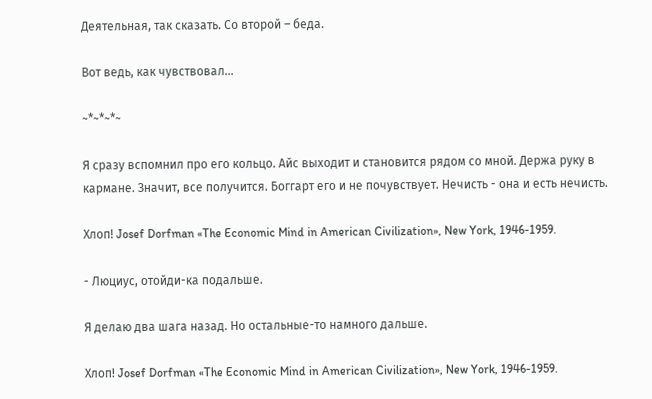Деятельная, так сказать. Со второй – беда.

Вот ведь, как чувствовал...

~*~*~*~

Я сразу вспомнил про его кольцо. Айс выходит и становится рядом со мной. Держа руку в кармане. Значит, все получится. Боггарт его и не почувствует. Нечисть - она и есть нечисть.

Хлоп! Josef Dorfman «The Economic Mind in American Civilization», New York, 1946-1959.

- Люциус, отойди-ка подальше.

Я делаю два шага назад. Но остальные-то намного дальше.

Хлоп! Josef Dorfman «The Economic Mind in American Civilization», New York, 1946-1959.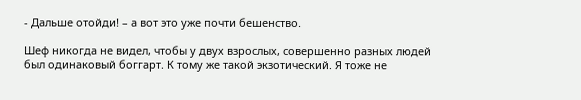- Дальше отойди! – а вот это уже почти бешенство.

Шеф никогда не видел, чтобы у двух взрослых, совершенно разных людей был одинаковый боггарт. К тому же такой экзотический. Я тоже не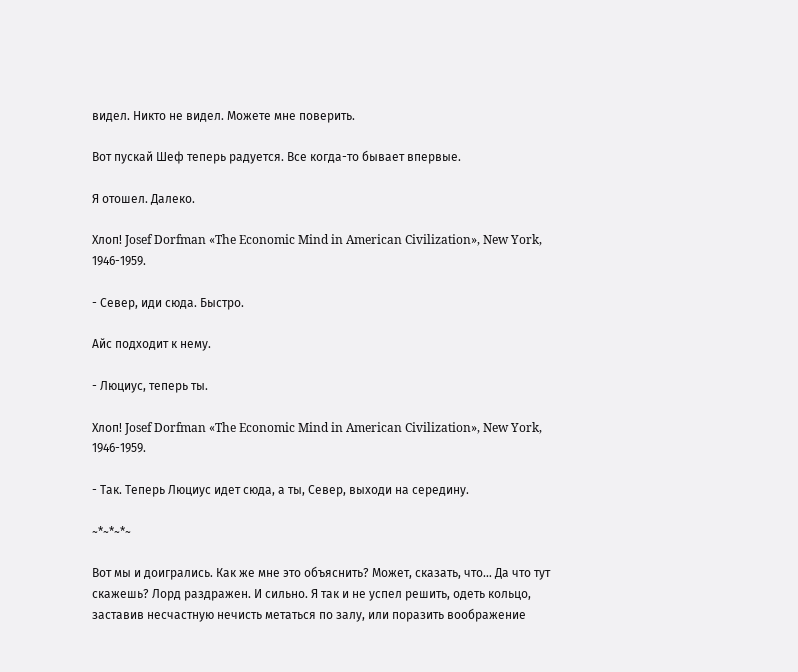видел. Никто не видел. Можете мне поверить.

Вот пускай Шеф теперь радуется. Все когда-то бывает впервые.

Я отошел. Далеко.

Хлоп! Josef Dorfman «The Economic Mind in American Civilization», New York, 1946-1959.

- Север, иди сюда. Быстро.

Айс подходит к нему.

- Люциус, теперь ты.

Хлоп! Josef Dorfman «The Economic Mind in American Civilization», New York, 1946-1959.

- Так. Теперь Люциус идет сюда, а ты, Север, выходи на середину.

~*~*~*~

Вот мы и доигрались. Как же мне это объяснить? Может, сказать, что… Да что тут скажешь? Лорд раздражен. И сильно. Я так и не успел решить, одеть кольцо, заставив несчастную нечисть метаться по залу, или поразить воображение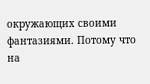окружающих своими фантазиями. Потому что на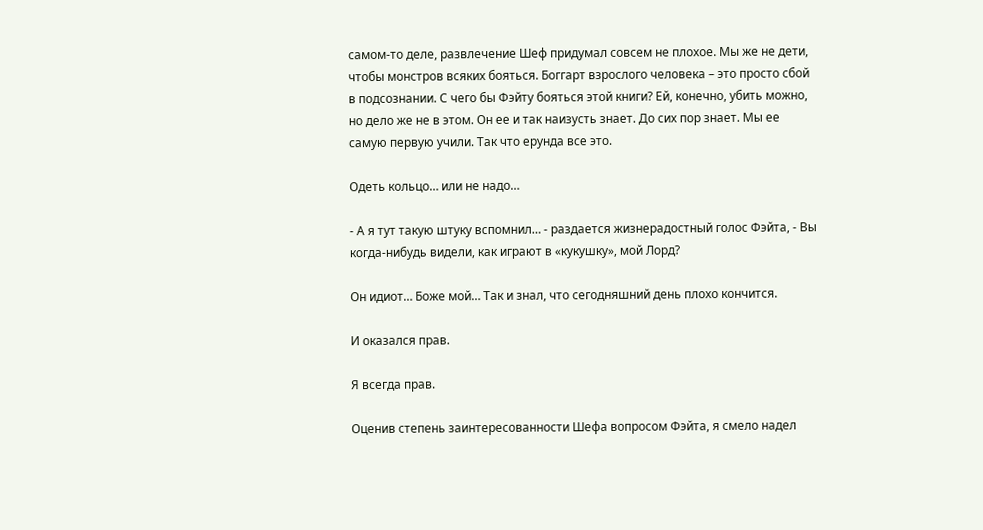самом-то деле, развлечение Шеф придумал совсем не плохое. Мы же не дети, чтобы монстров всяких бояться. Боггарт взрослого человека – это просто сбой в подсознании. С чего бы Фэйту бояться этой книги? Ей, конечно, убить можно, но дело же не в этом. Он ее и так наизусть знает. До сих пор знает. Мы ее самую первую учили. Так что ерунда все это.

Одеть кольцо… или не надо…

- А я тут такую штуку вспомнил… - раздается жизнерадостный голос Фэйта, - Вы когда-нибудь видели, как играют в «кукушку», мой Лорд?

Он идиот… Боже мой… Так и знал, что сегодняшний день плохо кончится.

И оказался прав.

Я всегда прав.

Оценив степень заинтересованности Шефа вопросом Фэйта, я смело надел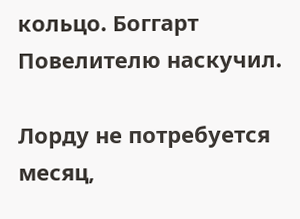кольцо. Боггарт Повелителю наскучил.

Лорду не потребуется месяц,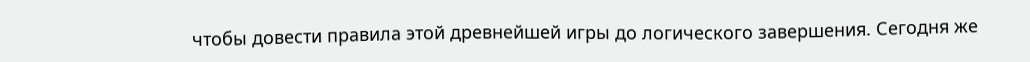чтобы довести правила этой древнейшей игры до логического завершения. Сегодня же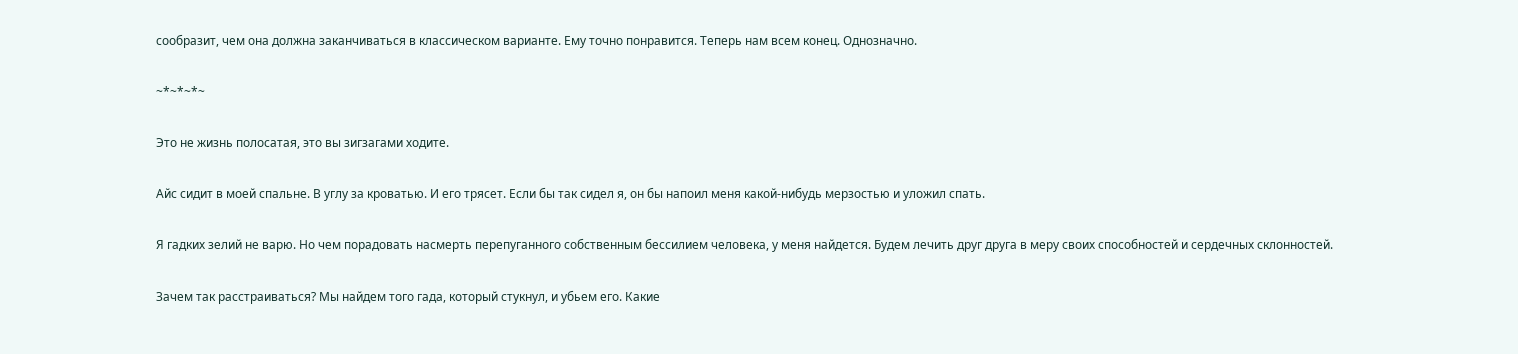сообразит, чем она должна заканчиваться в классическом варианте. Ему точно понравится. Теперь нам всем конец. Однозначно.

~*~*~*~

Это не жизнь полосатая, это вы зигзагами ходите.

Айс сидит в моей спальне. В углу за кроватью. И его трясет. Если бы так сидел я, он бы напоил меня какой-нибудь мерзостью и уложил спать.

Я гадких зелий не варю. Но чем порадовать насмерть перепуганного собственным бессилием человека, у меня найдется. Будем лечить друг друга в меру своих способностей и сердечных склонностей.

Зачем так расстраиваться? Мы найдем того гада, который стукнул, и убьем его. Какие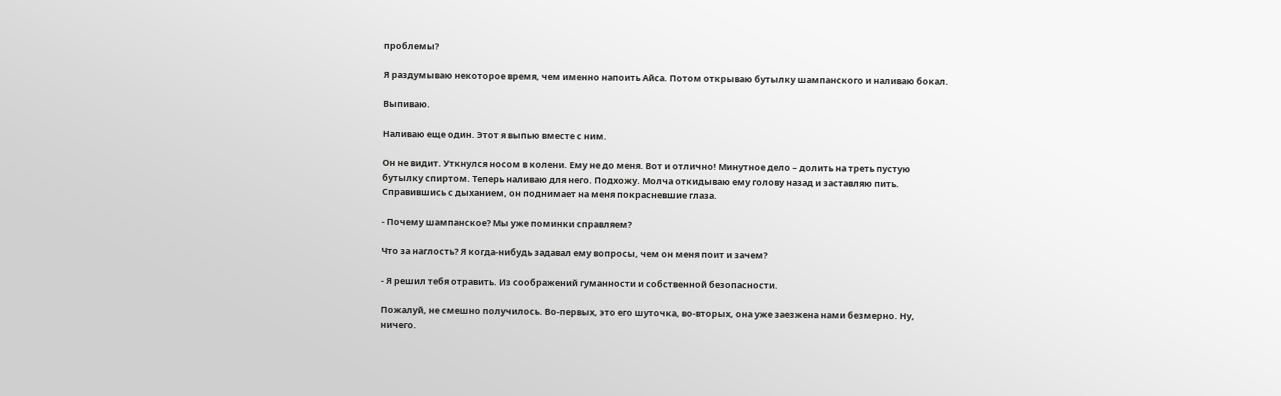проблемы?

Я раздумываю некоторое время, чем именно напоить Айса. Потом открываю бутылку шампанского и наливаю бокал.

Выпиваю.

Наливаю еще один. Этот я выпью вместе с ним.

Он не видит. Уткнулся носом в колени. Ему не до меня. Вот и отлично! Минутное дело – долить на треть пустую бутылку спиртом. Теперь наливаю для него. Подхожу. Молча откидываю ему голову назад и заставляю пить. Справившись с дыханием, он поднимает на меня покрасневшие глаза.

- Почему шампанское? Мы уже поминки справляем?

Что за наглость? Я когда-нибудь задавал ему вопросы, чем он меня поит и зачем?

- Я решил тебя отравить. Из соображений гуманности и собственной безопасности.

Пожалуй, не смешно получилось. Во-первых, это его шуточка, во-вторых, она уже заезжена нами безмерно. Ну, ничего.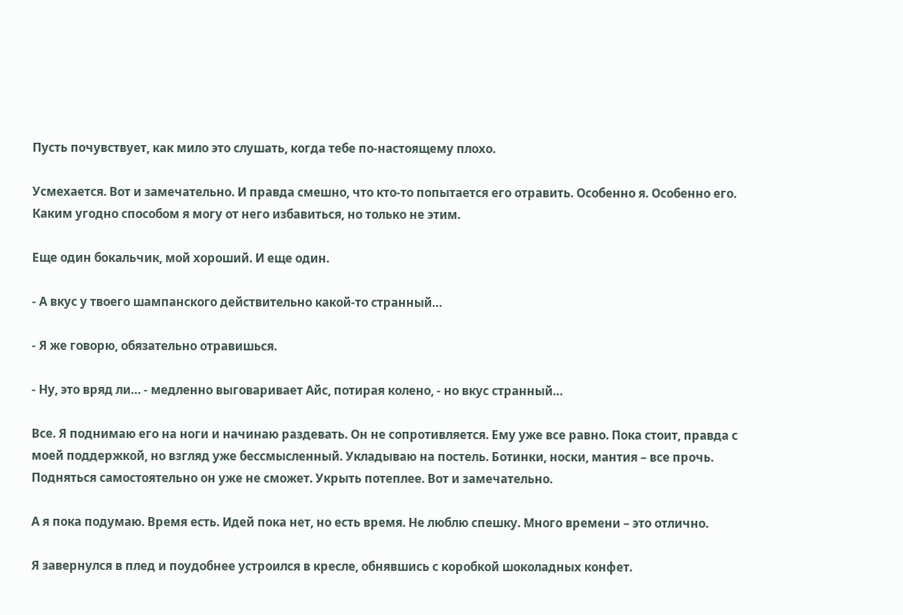Пусть почувствует, как мило это слушать, когда тебе по-настоящему плохо.

Усмехается. Вот и замечательно. И правда смешно, что кто-то попытается его отравить. Особенно я. Особенно его. Каким угодно способом я могу от него избавиться, но только не этим.

Еще один бокальчик, мой хороший. И еще один.

- А вкус у твоего шампанского действительно какой-то странный…

- Я же говорю, обязательно отравишься.

- Ну, это вряд ли… - медленно выговаривает Айс, потирая колено, - но вкус странный…

Все. Я поднимаю его на ноги и начинаю раздевать. Он не сопротивляется. Ему уже все равно. Пока стоит, правда с моей поддержкой, но взгляд уже бессмысленный. Укладываю на постель. Ботинки, носки, мантия – все прочь. Подняться самостоятельно он уже не сможет. Укрыть потеплее. Вот и замечательно.

А я пока подумаю. Время есть. Идей пока нет, но есть время. Не люблю спешку. Много времени – это отлично.

Я завернулся в плед и поудобнее устроился в кресле, обнявшись с коробкой шоколадных конфет.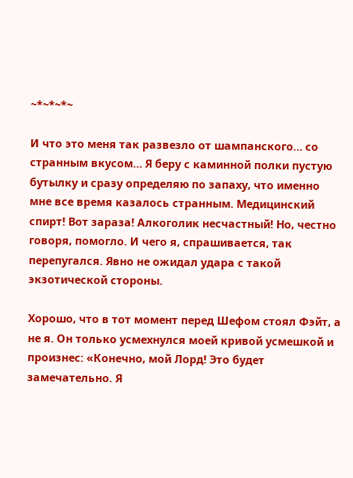~*~*~*~

И что это меня так развезло от шампанского… со странным вкусом… Я беру с каминной полки пустую бутылку и сразу определяю по запаху, что именно мне все время казалось странным. Медицинский спирт! Вот зараза! Алкоголик несчастный! Но, честно говоря, помогло. И чего я, спрашивается, так перепугался. Явно не ожидал удара с такой экзотической стороны.

Хорошо, что в тот момент перед Шефом стоял Фэйт, а не я. Он только усмехнулся моей кривой усмешкой и произнес: «Конечно, мой Лорд! Это будет замечательно. Я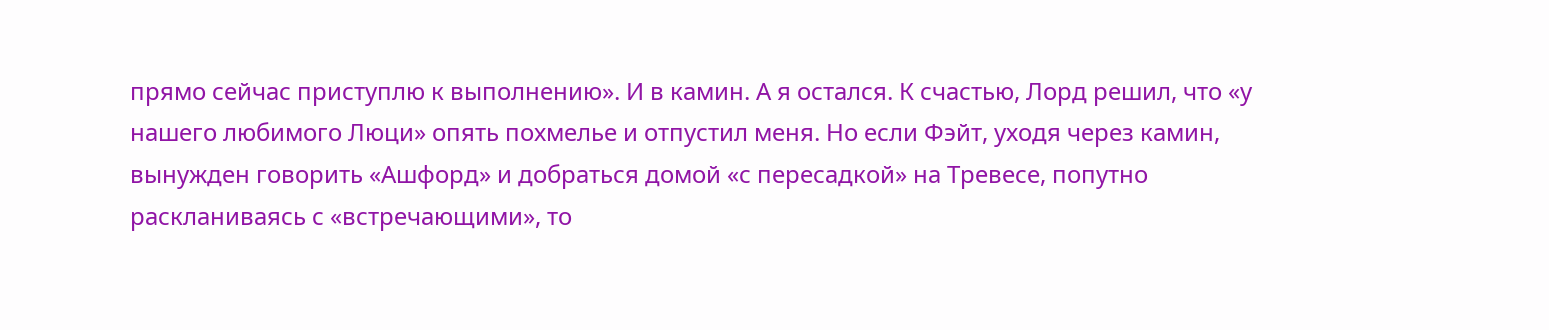прямо сейчас приступлю к выполнению». И в камин. А я остался. К счастью, Лорд решил, что «у нашего любимого Люци» опять похмелье и отпустил меня. Но если Фэйт, уходя через камин, вынужден говорить «Ашфорд» и добраться домой «с пересадкой» на Тревесе, попутно раскланиваясь с «встречающими», то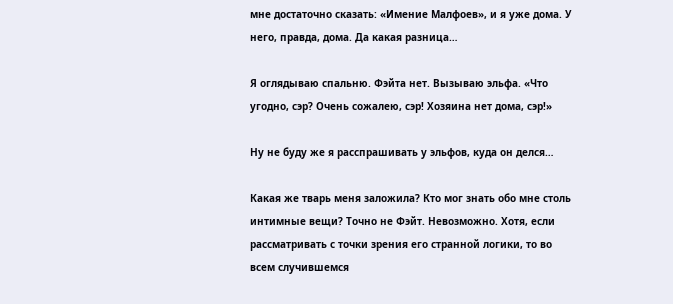мне достаточно сказать: «Имение Малфоев», и я уже дома. У него, правда, дома. Да какая разница…

Я оглядываю спальню. Фэйта нет. Вызываю эльфа. «Что угодно, сэр? Очень сожалею, сэр! Хозяина нет дома, сэр!»

Ну не буду же я расспрашивать у эльфов, куда он делся…

Какая же тварь меня заложила? Кто мог знать обо мне столь интимные вещи? Точно не Фэйт. Невозможно. Хотя, если рассматривать с точки зрения его странной логики, то во всем случившемся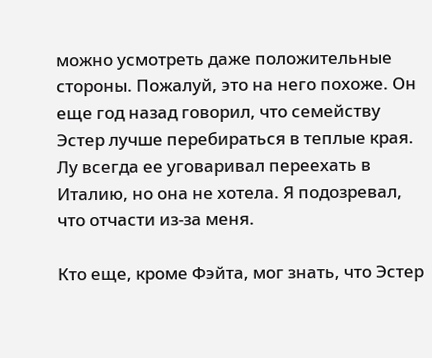можно усмотреть даже положительные стороны. Пожалуй, это на него похоже. Он еще год назад говорил, что семейству Эстер лучше перебираться в теплые края. Лу всегда ее уговаривал переехать в Италию, но она не хотела. Я подозревал, что отчасти из-за меня.

Кто еще, кроме Фэйта, мог знать, что Эстер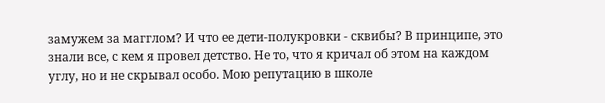замужем за магглом? И что ее дети-полукровки - сквибы? В принципе, это знали все, с кем я провел детство. Не то, что я кричал об этом на каждом углу, но и не скрывал особо. Мою репутацию в школе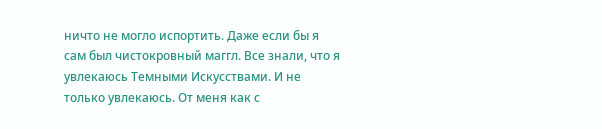ничто не могло испортить. Даже если бы я сам был чистокровный маггл. Все знали, что я увлекаюсь Темными Искусствами. И не только увлекаюсь. От меня как с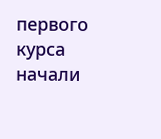первого курса начали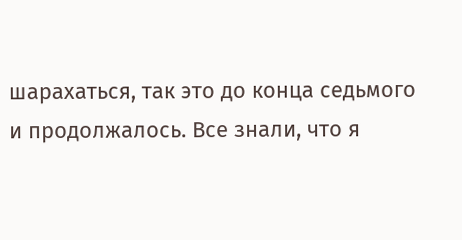шарахаться, так это до конца седьмого и продолжалось. Все знали, что я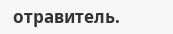отравитель.